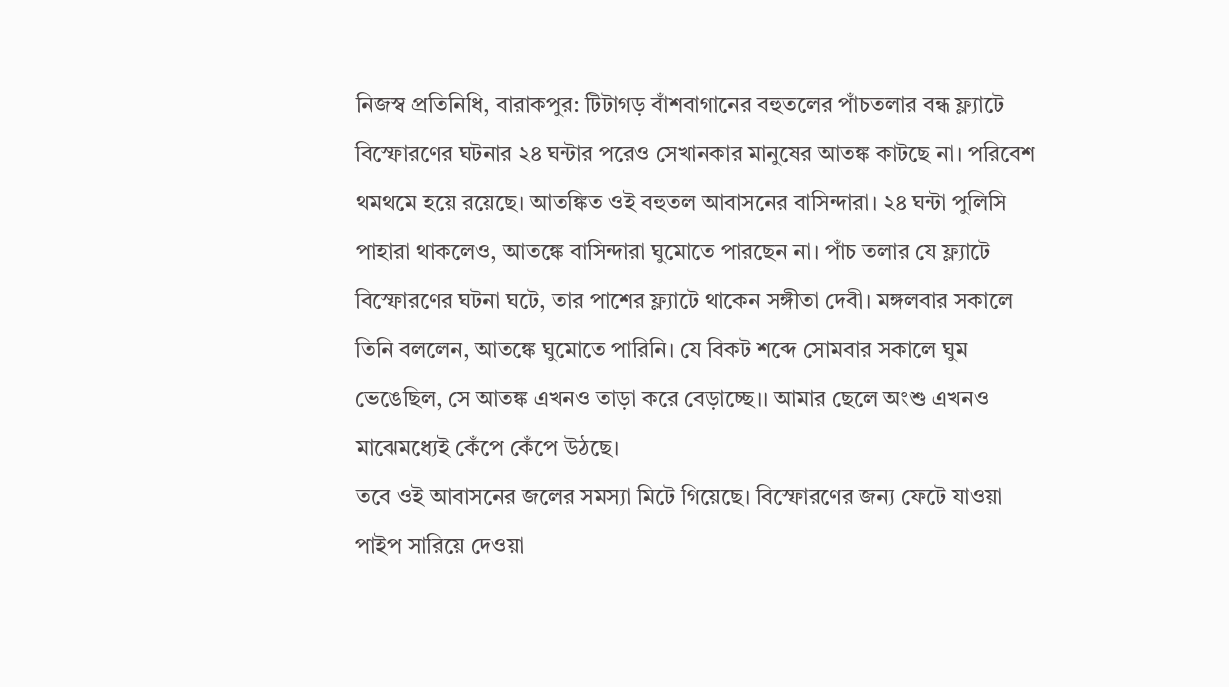নিজস্ব প্রতিনিধি, বারাকপুর: টিটাগড় বাঁশবাগানের বহুতলের পাঁচতলার বন্ধ ফ্ল্যাটে বিস্ফোরণের ঘটনার ২৪ ঘন্টার পরেও সেখানকার মানুষের আতঙ্ক কাটছে না। পরিবেশ থমথমে হয়ে রয়েছে। আতঙ্কিত ওই বহুতল আবাসনের বাসিন্দারা। ২৪ ঘন্টা পুলিসি পাহারা থাকলেও, আতঙ্কে বাসিন্দারা ঘুমোতে পারছেন না। পাঁচ তলার যে ফ্ল্যাটে বিস্ফোরণের ঘটনা ঘটে, তার পাশের ফ্ল্যাটে থাকেন সঙ্গীতা দেবী। মঙ্গলবার সকালে তিনি বললেন, আতঙ্কে ঘুমোতে পারিনি। যে বিকট শব্দে সোমবার সকালে ঘুম ভেঙেছিল, সে আতঙ্ক এখনও তাড়া করে বেড়াচ্ছে।। আমার ছেলে অংশু এখনও মাঝেমধ্যেই কেঁপে কেঁপে উঠছে।
তবে ওই আবাসনের জলের সমস্যা মিটে গিয়েছে। বিস্ফোরণের জন্য ফেটে যাওয়া পাইপ সারিয়ে দেওয়া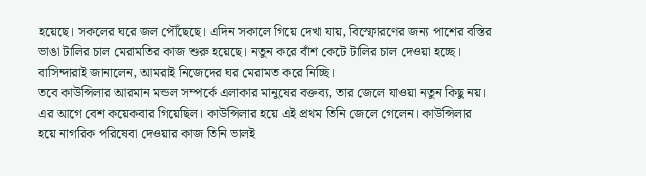হয়েছে। সকলের ঘরে জল পৌঁছেছে। এদিন সকালে গিয়ে দেখা যায়, বিস্ফোরণের জন্য পাশের বস্তির ভাঙা টালির চাল মেরামতির কাজ শুরু হয়েছে। নতুন করে বাঁশ কেটে টালির চাল দেওয়া হচ্ছে। বাসিন্দারাই জানালেন, আমরাই নিজেদের ঘর মেরামত করে নিচ্ছি।
তবে কাউন্সিলার আরমান মন্ডল সম্পর্কে এলাকার মানুষের বক্তব্য, তার জেলে যাওয়া নতুন কিছু নয়। এর আগে বেশ কয়েকবার গিয়েছিল। কাউন্সিলার হয়ে এই প্রথম তিনি জেলে গেলেন। কাউন্সিলার হয়ে নাগরিক পরিষেবা দেওয়ার কাজ তিনি ভালই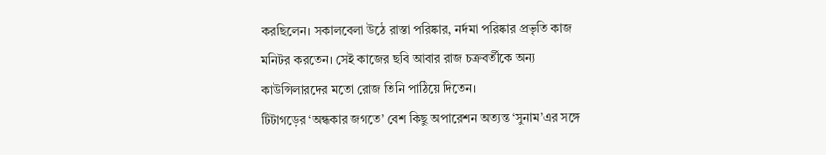করছিলেন। সকালবেলা উঠে রাস্তা পরিষ্কার, নর্দমা পরিষ্কার প্রভৃতি কাজ মনিটর করতেন। সেই কাজের ছবি আবার রাজ চক্রবর্তীকে অন্য কাউন্সিলারদের মতো রোজ তিনি পাঠিয়ে দিতেন।
টিটাগড়ের ‘অন্ধকার জগতে’ বেশ কিছু অপারেশন অত্যন্ত ‘সুনাম’এর সঙ্গে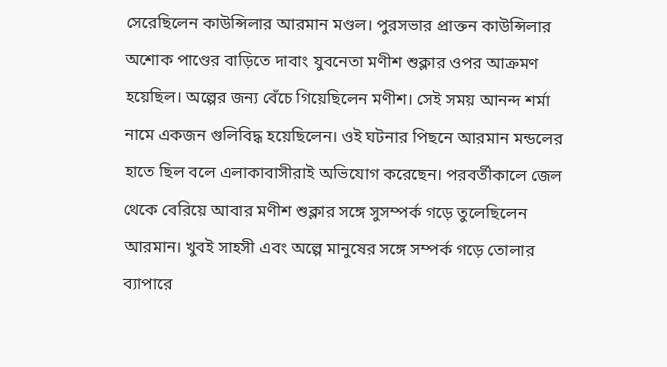সেরেছিলেন কাউন্সিলার আরমান মণ্ডল। পুরসভার প্রাক্তন কাউন্সিলার অশোক পাণ্ডের বাড়িতে দাবাং যুবনেতা মণীশ শুক্লার ওপর আক্রমণ হয়েছিল। অল্পের জন্য বেঁচে গিয়েছিলেন মণীশ। সেই সময় আনন্দ শর্মা নামে একজন গুলিবিদ্ধ হয়েছিলেন। ওই ঘটনার পিছনে আরমান মন্ডলের হাতে ছিল বলে এলাকাবাসীরাই অভিযোগ করেছেন। পরবর্তীকালে জেল থেকে বেরিয়ে আবার মণীশ শুক্লার সঙ্গে সুসম্পর্ক গড়ে তুলেছিলেন আরমান। খুবই সাহসী এবং অল্পে মানুষের সঙ্গে সম্পর্ক গড়ে তোলার ব্যাপারে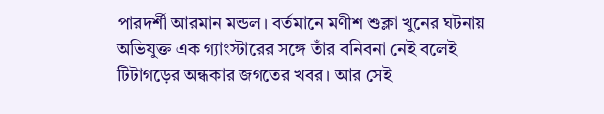পারদর্শী আরমান মন্ডল। বর্তমানে মণীশ শুক্লা খুনের ঘটনায় অভিযুক্ত এক গ্যাংস্টারের সঙ্গে তাঁর বনিবনা নেই বলেই টিটাগড়ের অন্ধকার জগতের খবর। আর সেই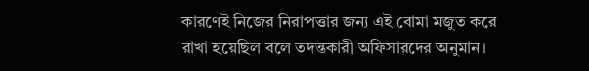কারণেই নিজের নিরাপত্তার জন্য এই বোমা মজুত করে রাখা হয়েছিল বলে তদন্তকারী অফিসারদের অনুমান।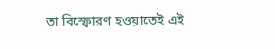তা বিস্ফোরণ হওয়াতেই এই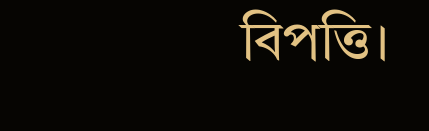বিপত্তি।